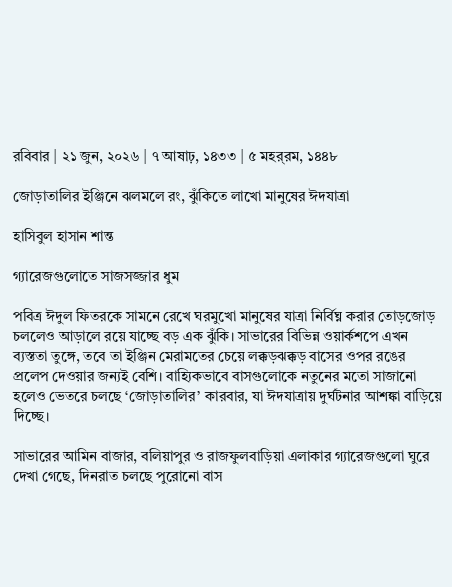রবিবার | ২১ জুন, ২০২৬ | ৭ আষাঢ়, ১৪৩৩ | ৫ মহর্‌রম, ১৪৪৮

জোড়াতালির ইঞ্জিনে ঝলমলে রং, ঝুঁকিতে লাখো মানুষের ঈদযাত্রা

হাসিবুল হাসান শান্ত

গ্যারেজগুলোতে সাজসজ্জার ধুম

পবিত্র ঈদুল ফিতরকে সামনে রেখে ঘরমুখো মানুষের যাত্রা নির্বিঘ্ন করার তোড়জোড় চললেও আড়ালে রয়ে যাচ্ছে বড় এক ঝুঁকি। সাভারের বিভিন্ন ওয়ার্কশপে এখন ব্যস্ততা তুঙ্গে, তবে তা ইঞ্জিন মেরামতের চেয়ে লক্কড়ঝক্কড় বাসের ওপর রঙের প্রলেপ দেওয়ার জন্যই বেশি। বাহ্যিকভাবে বাসগুলোকে নতুনের মতো সাজানো হলেও ভেতরে চলছে ‘জোড়াতালির’ কারবার, যা ঈদযাত্রায় দুর্ঘটনার আশঙ্কা বাড়িয়ে দিচ্ছে।

সাভারের আমিন বাজার, বলিয়াপুর ও রাজফুলবাড়িয়া এলাকার গ্যারেজগুলো ঘুরে দেখা গেছে, দিনরাত চলছে পুরোনো বাস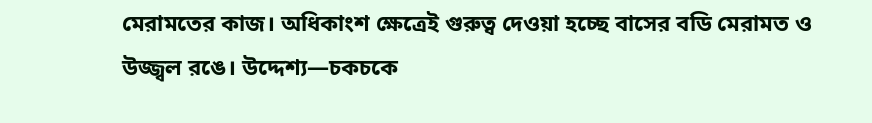মেরামতের কাজ। অধিকাংশ ক্ষেত্রেই গুরুত্ব দেওয়া হচ্ছে বাসের বডি মেরামত ও উজ্জ্বল রঙে। উদ্দেশ্য—চকচকে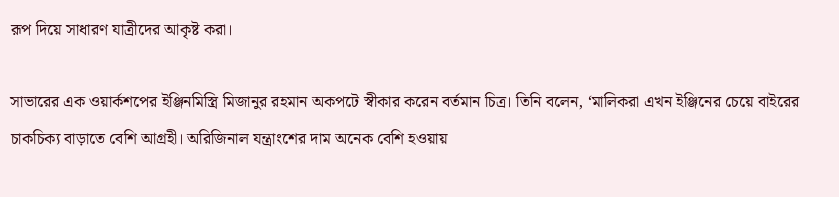রূপ দিয়ে সাধারণ যাত্রীদের আকৃষ্ট করা।

সাভারের এক ওয়ার্কশপের ইঞ্জিনমিস্ত্রি মিজানুর রহমান অকপটে স্বীকার করেন বর্তমান চিত্র। তিনি বলেন, ‘মালিকরা এখন ইঞ্জিনের চেয়ে বাইরের চাকচিক্য বাড়াতে বেশি আগ্রহী। অরিজিনাল যন্ত্রাংশের দাম অনেক বেশি হওয়ায়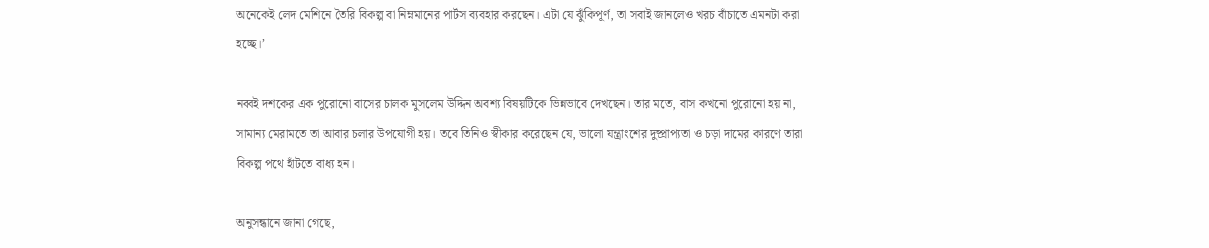অনেকেই লেদ মেশিনে তৈরি বিকল্প বা নিম্নমানের পার্টস ব্যবহার করছেন। এটা যে ঝুঁকিপূর্ণ, তা সবাই জানলেও খরচ বাঁচাতে এমনটা করা হচ্ছে।’

নব্বই দশকের এক পুরোনো বাসের চালক মুসলেম উদ্দিন অবশ্য বিষয়টিকে ভিন্নভাবে দেখছেন। তার মতে, বাস কখনো পুরোনো হয় না, সামান্য মেরামতে তা আবার চলার উপযোগী হয়। তবে তিনিও স্বীকার করেছেন যে, ভালো যন্ত্রাংশের দুষ্প্রাপ্যতা ও চড়া দামের কারণে তারা বিকল্প পথে হাঁটতে বাধ্য হন।

অনুসন্ধানে জানা গেছে,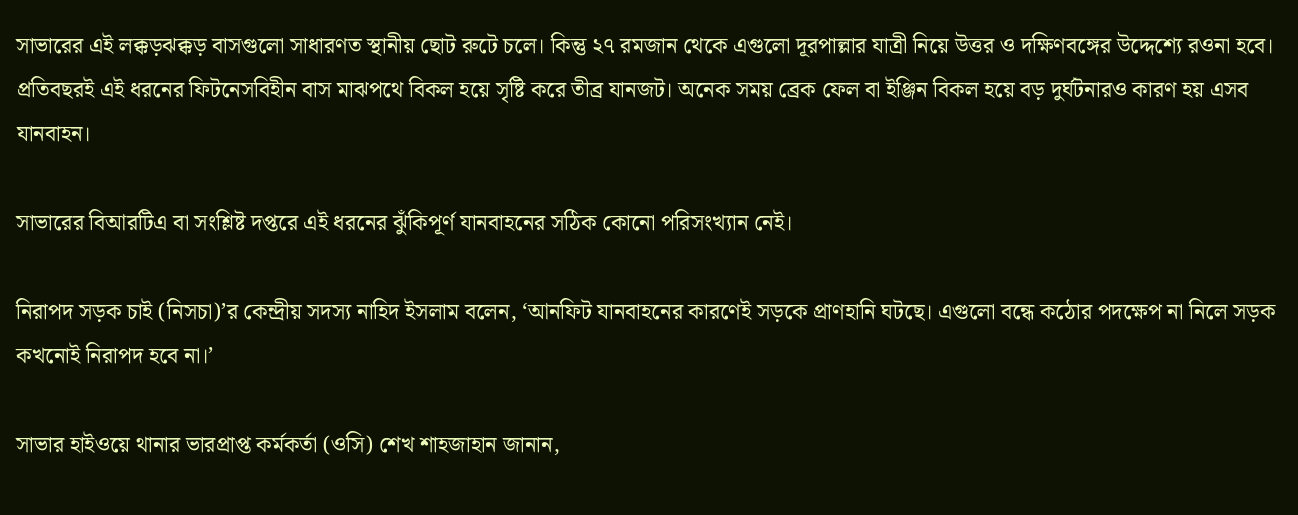সাভারের এই লক্কড়ঝক্কড় বাসগুলো সাধারণত স্থানীয় ছোট রুটে চলে। কিন্তু ২৭ রমজান থেকে এগুলো দূরপাল্লার যাত্রী নিয়ে উত্তর ও দক্ষিণবঙ্গের উদ্দেশ্যে রওনা হবে। প্রতিবছরই এই ধরনের ফিটনেসবিহীন বাস মাঝপথে বিকল হয়ে সৃষ্টি করে তীব্র যানজট। অনেক সময় ব্রেক ফেল বা ইঞ্জিন বিকল হয়ে বড় দুর্ঘটনারও কারণ হয় এসব যানবাহন।

সাভারের বিআরটিএ বা সংশ্লিষ্ট দপ্তরে এই ধরনের ঝুঁকিপূর্ণ যানবাহনের সঠিক কোনো পরিসংখ্যান নেই।

নিরাপদ সড়ক চাই (নিসচা)’র কেন্দ্রীয় সদস্য নাহিদ ইসলাম বলেন, ‘আনফিট যানবাহনের কারণেই সড়কে প্রাণহানি ঘটছে। এগুলো বন্ধে কঠোর পদক্ষেপ না নিলে সড়ক কখনোই নিরাপদ হবে না।’

সাভার হাইওয়ে থানার ভারপ্রাপ্ত কর্মকর্তা (ওসি) শেখ শাহজাহান জানান,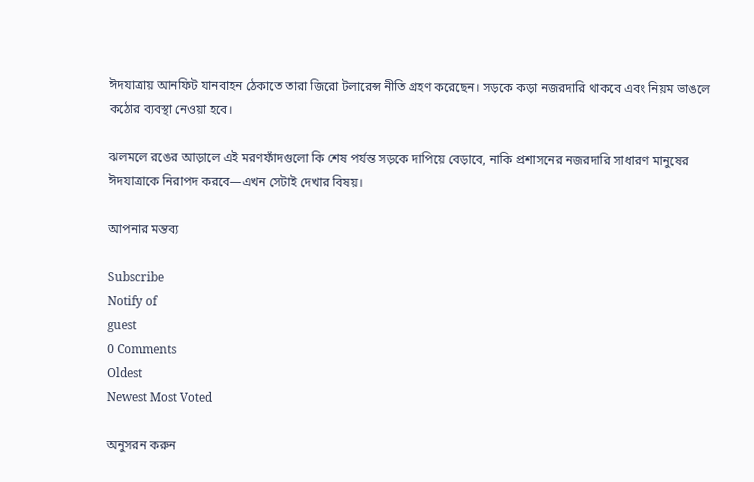ঈদযাত্রায় আনফিট যানবাহন ঠেকাতে তারা জিরো টলারেন্স নীতি গ্রহণ করেছেন। সড়কে কড়া নজরদারি থাকবে এবং নিয়ম ভাঙলে কঠোর ব্যবস্থা নেওয়া হবে।

ঝলমলে রঙের আড়ালে এই মরণফাঁদগুলো কি শেষ পর্যন্ত সড়কে দাপিয়ে বেড়াবে, নাকি প্রশাসনের নজরদারি সাধারণ মানুষের ঈদযাত্রাকে নিরাপদ করবে—এখন সেটাই দেখার বিষয়।

আপনার মন্তব্য

Subscribe
Notify of
guest
0 Comments
Oldest
Newest Most Voted

অনুসরন করুন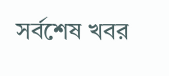সর্বশেষ খবর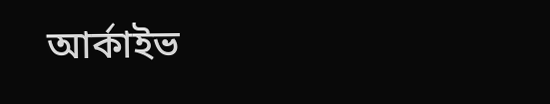আর্কাইভ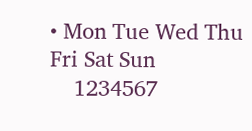• Mon Tue Wed Thu Fri Sat Sun
    1234567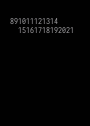891011121314
    15161718192021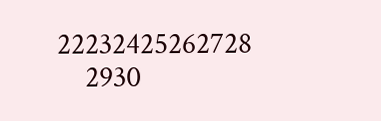22232425262728
    2930